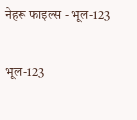नेहरू फाइल्स - भूल-123

भूल-123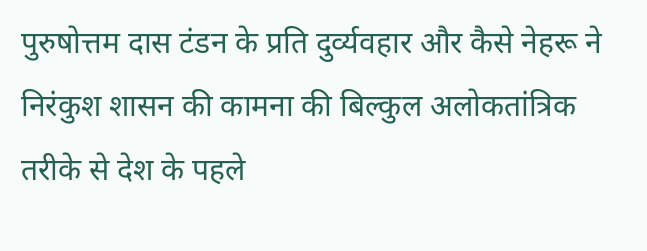पुरुषोत्तम दास टंडन के प्रति दुर्व्यवहार और कैसे नेहरू ने निरंकुश शासन की कामना की बिल्कुल अलोकतांत्रिक तरीके से देश के पहले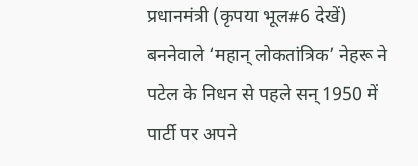प्रधानमंत्री (कृपया भूल#6 देखें) बननेवाले ‘महान् लोकतांत्रिक’ नेहरू ने पटेल के निधन से पहले सन् 1950 में पार्टी पर अपने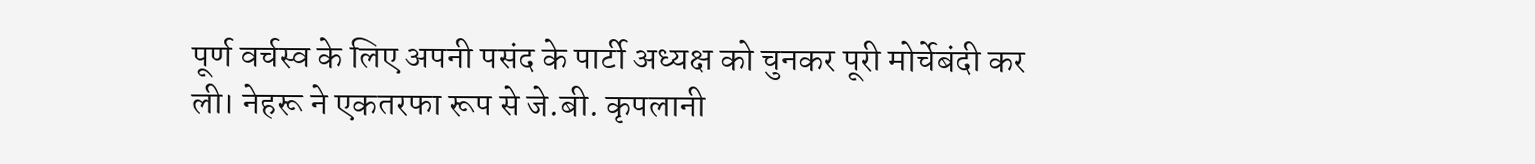पूर्ण वर्चस्व के लिए अपनी पसंद के पार्टी अध्यक्ष को चुनकर पूरी मोर्चेबंदी कर ली। नेहरू ने एकतरफा रूप से जे.बी. कृपलानी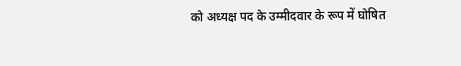को अध्यक्ष पद के उम्मीदवार के रूप में घोषित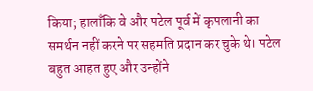किया; हालाँकि वे और पटेल पूर्व में कृपलानी का समर्थन नहीं करने पर सहमति प्रदान कर चुके थे। पटेल बहुत आहत हुए और उन्होंने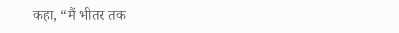कहा, “मैं भीतर तक